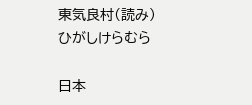東気良村(読み)ひがしけらむら

日本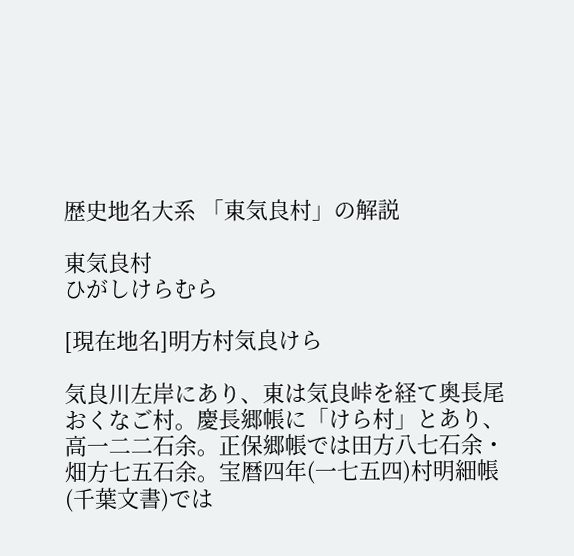歴史地名大系 「東気良村」の解説

東気良村
ひがしけらむら

[現在地名]明方村気良けら

気良川左岸にあり、東は気良峠を経て奥長尾おくなご村。慶長郷帳に「けら村」とあり、高一二二石余。正保郷帳では田方八七石余・畑方七五石余。宝暦四年(一七五四)村明細帳(千葉文書)では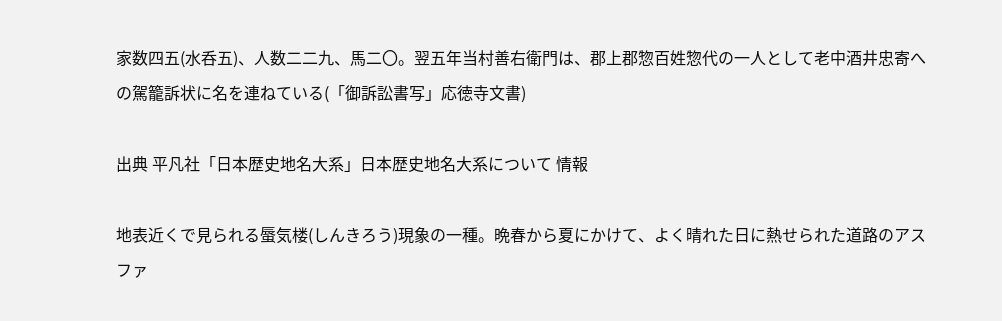家数四五(水呑五)、人数二二九、馬二〇。翌五年当村善右衛門は、郡上郡惣百姓惣代の一人として老中酒井忠寄への駕籠訴状に名を連ねている(「御訴訟書写」応徳寺文書)

出典 平凡社「日本歴史地名大系」日本歴史地名大系について 情報

地表近くで見られる蜃気楼(しんきろう)現象の一種。晩春から夏にかけて、よく晴れた日に熱せられた道路のアスファ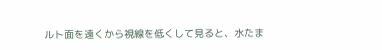ルト面を遠くから視線を低くして見ると、水たま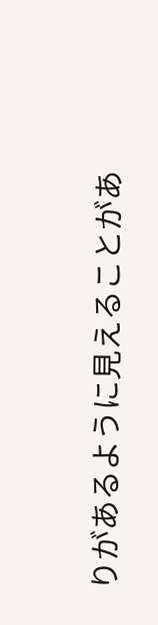りがあるように見えることがあ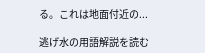る。これは地面付近の...

逃げ水の用語解説を読む